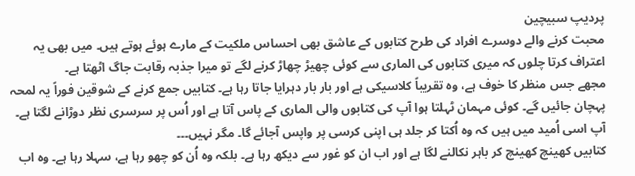پردیپ سبیچین
محبت کرنے والے دوسرے افراد کی طرح کتابوں کے عاشق بھی احساس ملکیت کے مارے ہوئے ہوتے ہیں۔ میں بھی یہ اعتراف کرتا چلوں کہ میری کتابوں کی الماری سے کوئی چھیڑ چھاڑ کرنے لگے تو میرا جذبہ رقابت جاگ اٹھتا ہے۔
مجھے جس منظر کا خوف ہے، وہ تقریباً کلاسیکی ہے اور بار بار دہرایا جاتا رہا ہے۔ کتابیں جمع کرنے کے شوقین فوراً یہ لمحہ پہچان جائیں گے۔ کوئی مہمان ٹہلتا ہوا آپ کی کتابوں والی الماری کے پاس آتا ہے اور اُس پر سرسری نظر دوڑانے لگتا ہے۔ آپ اسی اُمید میں ہیں کہ وہ اُکتا کر جلد ہی اپنی کرسی پر واپس آجائے گا۔ مگر نہیں۔۔۔
کتابیں کھینچ کھینچ کر باہر نکالنے لگا ہے اور اب ان کو غور سے دیکھ رہا ہے۔ بلکہ وہ اُن کو چھو رہا ہے، سہلا رہا ہے۔ وہ اب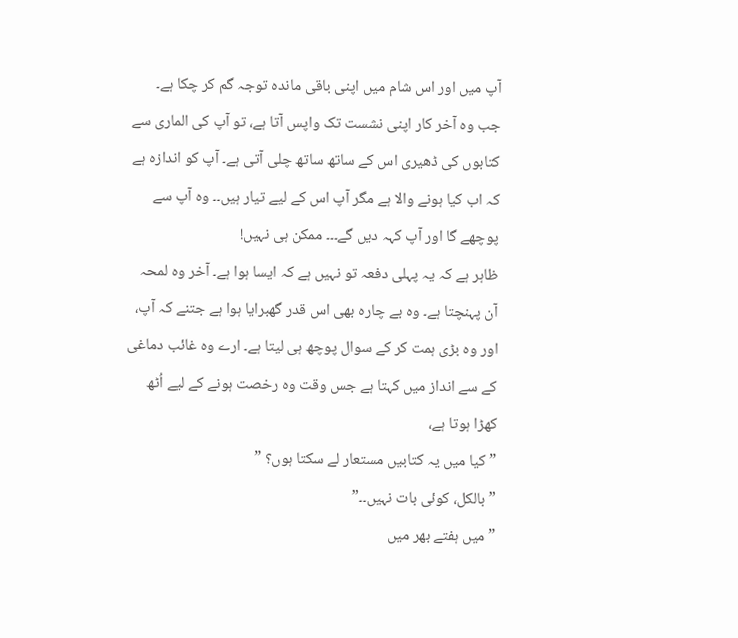آپ میں اور اس شام میں اپنی باقی ماندہ توجہ گم کر چکا ہے۔ جب وہ آخر کار اپنی نشست تک واپس آتا ہے، تو آپ کی الماری سے کتابوں کی ڈھیری اس کے ساتھ ساتھ چلی آتی ہے۔ آپ کو اندازہ ہے کہ اب کیا ہونے والا ہے مگر آپ اس کے لیے تیار ہیں۔۔ وہ آپ سے پوچھے گا اور آپ کہہ دیں گے۔۔۔ ممکن ہی نہیں!
ظاہر ہے کہ یہ پہلی دفعہ تو نہیں ہے کہ ایسا ہوا ہے۔ آخر وہ لمحہ آن پہنچتا ہے۔ وہ بے چارہ بھی اس قدر گھبرایا ہوا ہے جتنے کہ آپ، اور وہ بڑی ہمت کر کے سوال پوچھ ہی لیتا ہے۔ ارے وہ غائب دماغی کے سے انداز میں کہتا ہے جس وقت وہ رخصت ہونے کے لیے اُٹھ کھڑا ہوتا ہے،
” کیا میں یہ کتابیں مستعار لے سکتا ہوں؟ ”
” بالکل، کوئی بات نہیں۔۔”
” میں ہفتے بھر میں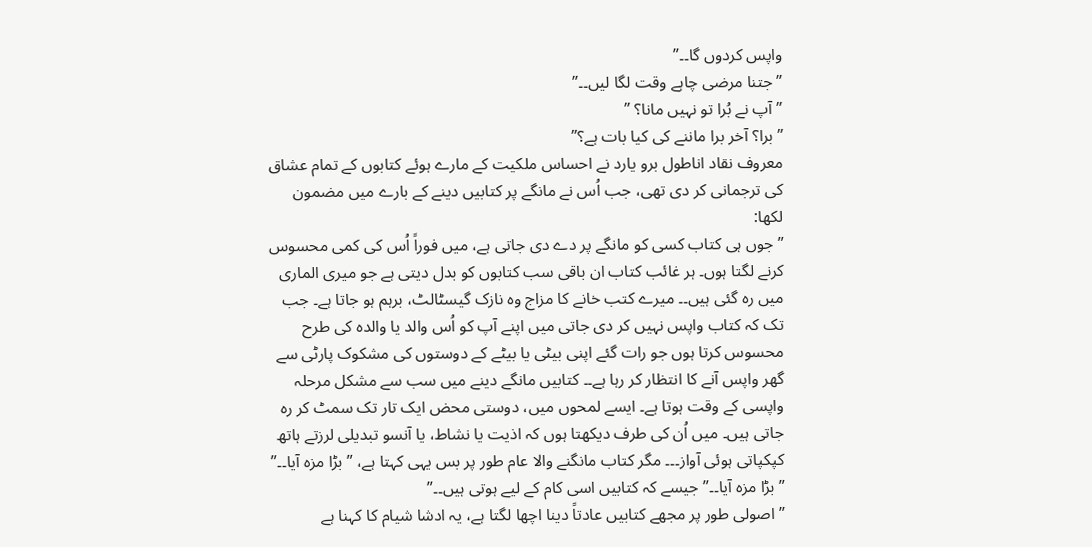واپس کردوں گا۔۔”
” جتنا مرضی چاہے وقت لگا لیں۔۔”
” آپ نے بُرا تو نہیں مانا؟ ”
” برا؟ آخر برا ماننے کی کیا بات ہے؟”
معروف نقاد اناطول برو یارد نے احساس ملکیت کے مارے ہوئے کتابوں کے تمام عشاق کی ترجمانی کر دی تھی، جب اُس نے مانگے پر کتابیں دینے کے بارے میں مضمون لکھا:
” جوں ہی کتاب کسی کو مانگے پر دے دی جاتی ہے، میں فوراً اُس کی کمی محسوس کرنے لگتا ہوں۔ ہر غائب کتاب ان باقی سب کتابوں کو بدل دیتی ہے جو میری الماری میں رہ گئی ہیں۔۔ میرے کتب خانے کا مزاج وہ نازک گیسٹالٹ، برہم ہو جاتا ہے۔ جب تک کہ کتاب واپس نہیں کر دی جاتی میں اپنے آپ کو اُس والد یا والدہ کی طرح محسوس کرتا ہوں جو رات گئے اپنی بیٹی یا بیٹے کے دوستوں کی مشکوک پارٹی سے گھر واپس آنے کا انتظار کر رہا ہے۔۔ کتابیں مانگے دینے میں سب سے مشکل مرحلہ واپسی کے وقت ہوتا ہے۔ ایسے لمحوں میں، دوستی محض ایک تار تک سمٹ کر رہ جاتی ہیں۔ میں اُن کی طرف دیکھتا ہوں کہ اذیت یا نشاط، یا آنسو تبدیلی لرزتے ہاتھ کپکپاتی ہوئی آواز۔۔۔ مگر کتاب مانگنے والا عام طور پر بس یہی کہتا ہے، ” بڑا مزہ آیا۔۔”
” بڑا مزہ آیا۔۔” جیسے کہ کتابیں اسی کام کے لیے ہوتی ہیں۔۔”
” اصولی طور پر مجھے کتابیں عادتاً دینا اچھا لگتا ہے، یہ ادشا شیام کا کہنا ہے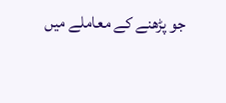جو پڑھنے کے معاملے میں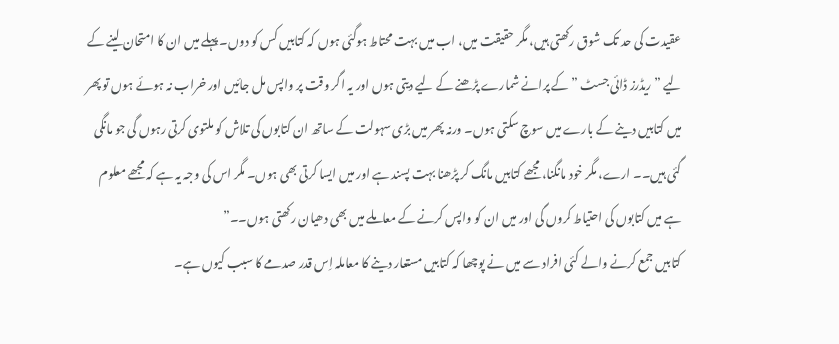عقیدت کی حد تک شوق رکھتی ہیں، مگر حقیقت میں، اب میں بہت محتاط ہوگئی ہوں کہ کتابیں کس کو دوں۔ پہلے میں ان کا امتحان لینے کے لیے ” ریڈرز ڈائی جسٹ ” کے پرانے شمارے پڑھنے کے لیے دیتی ہوں اور یہ اگر وقت پر واپس مل جائیں اور خراب نہ ہوئے ہوں تو پھر میں کتابیں دینے کے بارے میں سوچ سکتی ہوں۔ ورنہ پھر میں بڑی سہولت کے ساتھ ان کتابوں کی تلاش کو ملتوی کرتی رہوں گی جو مانگی گئی ہیں۔۔ ارے، مگر خود مانگنا، مجھے کتابیں مانگ کر پڑھنا بہت پسند ہے اور میں ایسا کرتی بھی ہوں۔ مگر اس کی وجہ یہ ہے کہ مجھے معلوم ہے میں کتابوں کی احتیاط کروں گی اور میں ان کو واپس کرنے کے معاملے میں بھی دھیان رکھتی ہوں۔۔”
کتابیں جمع کرنے والے کئی افراد سے میں نے پوچھا کہ کتابیں مستعار دینے کا معاملہ اِس قدر صدمے کا سبب کیوں ہے۔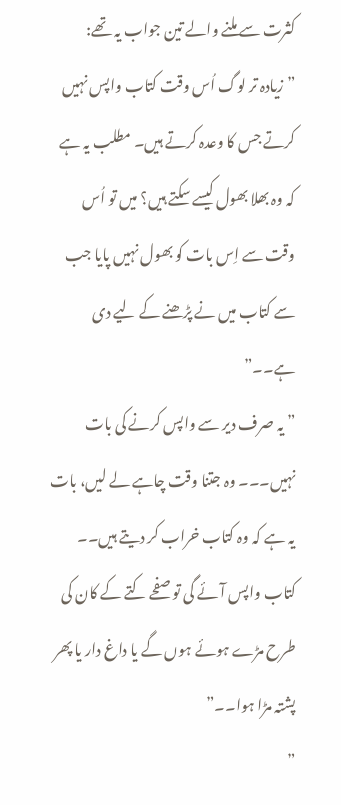کثرت سے ملنے والے تین جواب یہ تھے:
” زیادہ تر لوگ اُس وقت کتاب واپس نہیں کرتے جس کا وعدہ کرتے ہیں۔ مطلب یہ ہے کہ وہ بھلا بھول کیسے سکتے ہیں؟ میں تو اُس وقت سے اِس بات کو بھول نہیں پایا جب سے کتاب میں نے پڑھنے کے لیے دی ہے۔۔”
” یہ صرف دیر سے واپس کرنے کی بات نہیں۔۔۔ وہ جتنا وقت چاہے لے لیں، بات یہ ہے کہ وہ کتاب خراب کر دیتے ہیں۔۔ کتاب واپس آئے گی تو صفحے کتے کے کان کی طرح مڑے ہوئے ہوں گے یا داغ دار یا پھر پشتہ مڑا ہوا۔۔”
”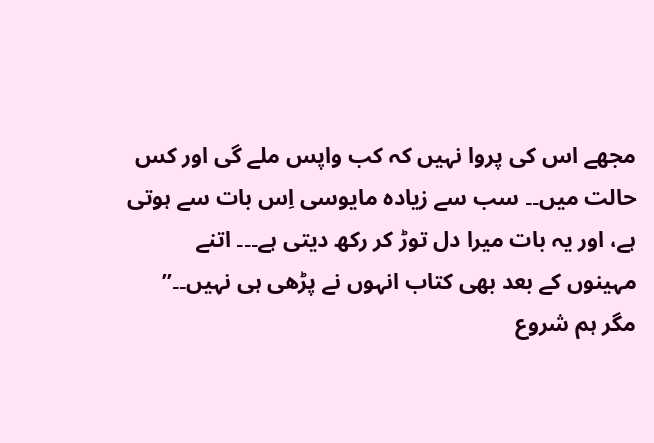مجھے اس کی پروا نہیں کہ کب واپس ملے گی اور کس حالت میں۔۔ سب سے زیادہ مایوسی اِس بات سے ہوتی ہے، اور یہ بات میرا دل توڑ کر رکھ دیتی ہے۔۔۔ اتنے مہینوں کے بعد بھی کتاب انہوں نے پڑھی ہی نہیں۔۔”
مگر ہم شروع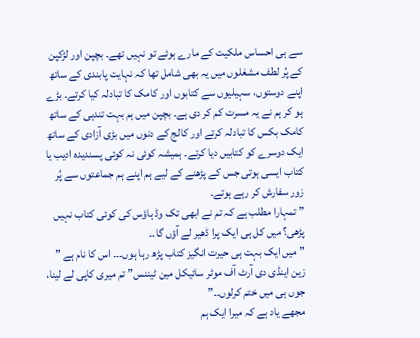سے ہی احساس ملکیت کے مارے ہوئے تو نہیں تھے۔ بچپن اور لڑکپن کے پُر لطف مشغلوں میں یہ بھی شامل تھا کہ نہایت پابندی کے ساتھ اپنے دوستوں، سہیلیوں سے کتابوں اور کامک کا تبادلہ کیا کرتے۔ بڑے ہو کر ہم نے یہ مسرت کم کر دی ہے۔ بچپن میں ہم بہت تندہی کے ساتھ کامک بکس کا تبادلہ کرتے اور کالج کے دنوں میں بڑی آزادی کے ساتھ ایک دوسرے کو کتابیں دیا کرتے۔ ہمیشہ کوئی نہ کوئی پسندیدہ ادیب یا کتاب ایسی ہوتی جس کے پڑھنے کے لیے ہم اپنے ہم جماعتوں سے پُر زور سفارش کر رہے ہوتے۔
” تمہارا مطلب ہے کہ تم نے ابھی تک وڈ ہاؤس کی کوئی کتاب نہیں پڑھی؟ میں کل ہی ایک پرا ڈھیر لے آؤں گا۔۔
” میں ایک بہت ہی حیرت انگیز کتاب پڑھ رہا ہوں۔۔۔ اس کا نام ہے ” زین اینڈی دی آرٹ آف موٹر سائیکل مین ٹیننس” تم میری کاپی لے لینا، جوں ہی میں ختم کرلوں۔۔”
مجھے یاد ہے کہ میرا ایک ہم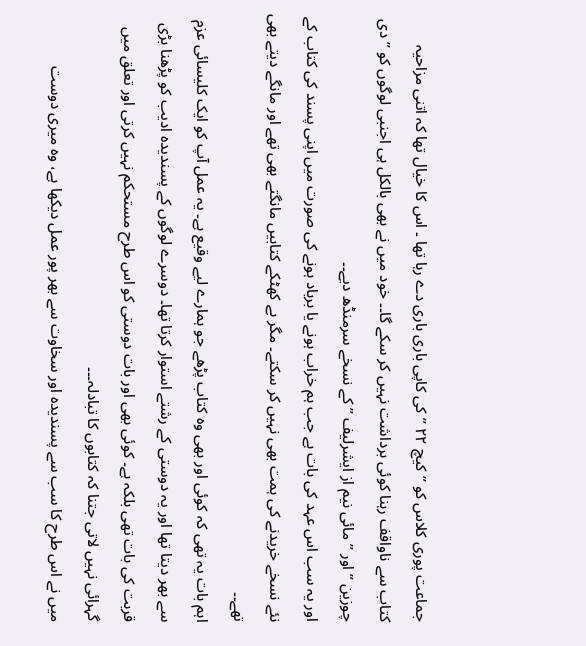جماعت پوری کلاس کو ” کیچ ۲۲ ” کی کاپی باری باری دے رہا تھا ۔ اس کا خیال تھا کہ اتنی مزاحیہ کتاب سے ناواقف رہنا کوئی برداشت نہیں کر سکے گا۔۔ خود میں نے بھی بالکل ہی اجنبی لوگوں کو ” دی
چوزین ” اور ” مائی نیم از ایشرلیف ” کے نسخے سرمنڈھ دیے۔۔
اور یہ سب اس عہد کی بات ہے جب ہم خراب ہونے یا برباد ہونے کی صورت میں اپنی پسند کی کتاب کے نئے نسخے خریدنے کی ہمت بھی نہیں کر سکتے۔ مگر بے کھٹکے کتابیں مانگتے بھی تھے اور مانگے دیتے بھی تھے۔۔
اہم بات یہ تھی کہ کوئی اور بھی وہ کتاب پڑھے جو ہمارے لیے وقیع ہے۔ یہ عمل آپ کو ایک کلیسائی عزم سے بھر دیتا تھا اور یہ دوستی کے رشتے استوار کرتا تھا۔ دوسرے لوگوں کے پسندیدہ ادیب کو پڑھنا بڑی قربت کی بات تھی بلکہ ہے۔ کوئی بھی اور بات دوستی کو اس طرح مستحکم نہیں کرتی اور تعلق میں گہرائی نہیں لاتی جتنا کہ کتابوں کا تبادلہ۔۔۔
میں نے اس طرح کا سب سے پسندیدہ اور سخاوت سے بھر پور عمل دیکھا ہے، وہ میری دوست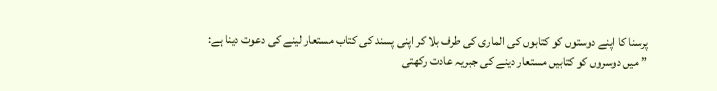پرسنا کا اپنے دوستوں کو کتابوں کی الماری کی طرف بلا کر اپنی پسند کی کتاب مستعار لینے کی دعوت دینا ہے:
” میں دوسروں کو کتابیں مستعار دینے کی جبریہ عادت رکھتی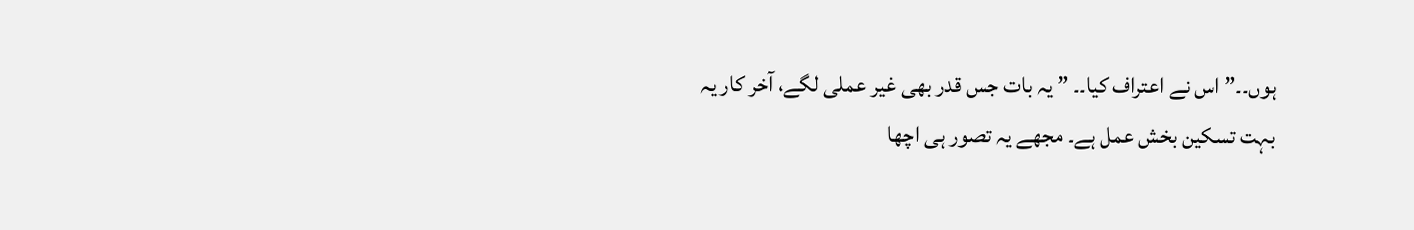ہوں۔۔” اس نے اعتراف کیا۔۔ ” یہ بات جس قدر بھی غیر عملی لگے، آخر کار یہ بہت تسکین بخش عمل ہے۔ مجھے یہ تصور ہی اچھا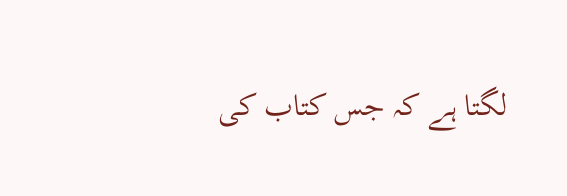لگتا ہے کہ جس کتاب کی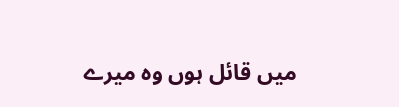میں قائل ہوں وہ میرے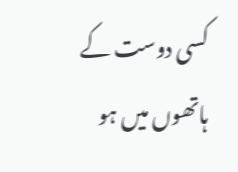کسی دوست کے ہاتھوں میں ہو